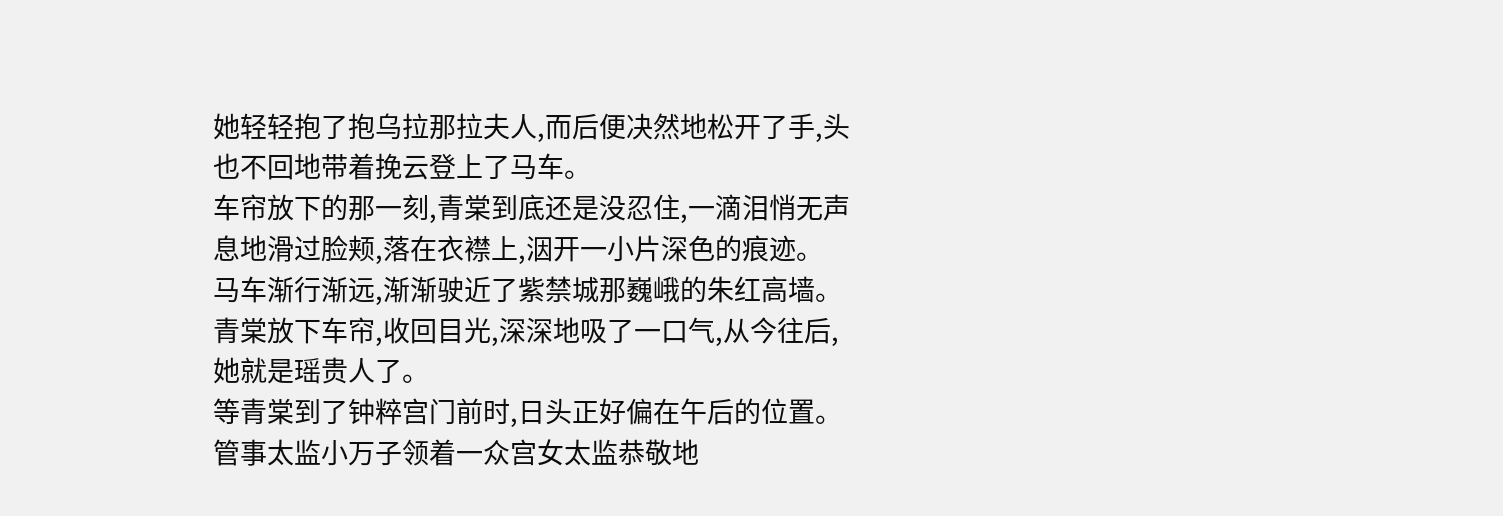她轻轻抱了抱乌拉那拉夫人,而后便决然地松开了手,头也不回地带着挽云登上了马车。
车帘放下的那一刻,青棠到底还是没忍住,一滴泪悄无声息地滑过脸颊,落在衣襟上,洇开一小片深色的痕迹。
马车渐行渐远,渐渐驶近了紫禁城那巍峨的朱红高墙。
青棠放下车帘,收回目光,深深地吸了一口气,从今往后,她就是瑶贵人了。
等青棠到了钟粹宫门前时,日头正好偏在午后的位置。
管事太监小万子领着一众宫女太监恭敬地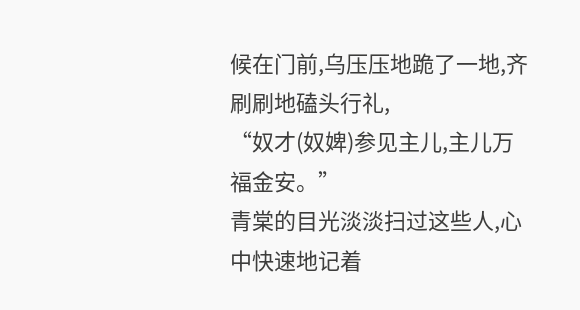候在门前,乌压压地跪了一地,齐刷刷地磕头行礼,
“奴才(奴婢)参见主儿,主儿万福金安。”
青棠的目光淡淡扫过这些人,心中快速地记着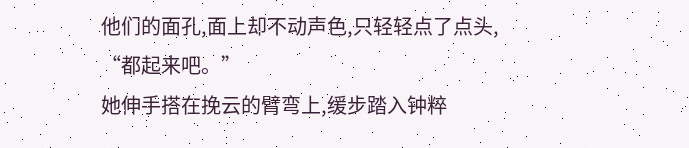他们的面孔,面上却不动声色,只轻轻点了点头,
“都起来吧。”
她伸手搭在挽云的臂弯上,缓步踏入钟粹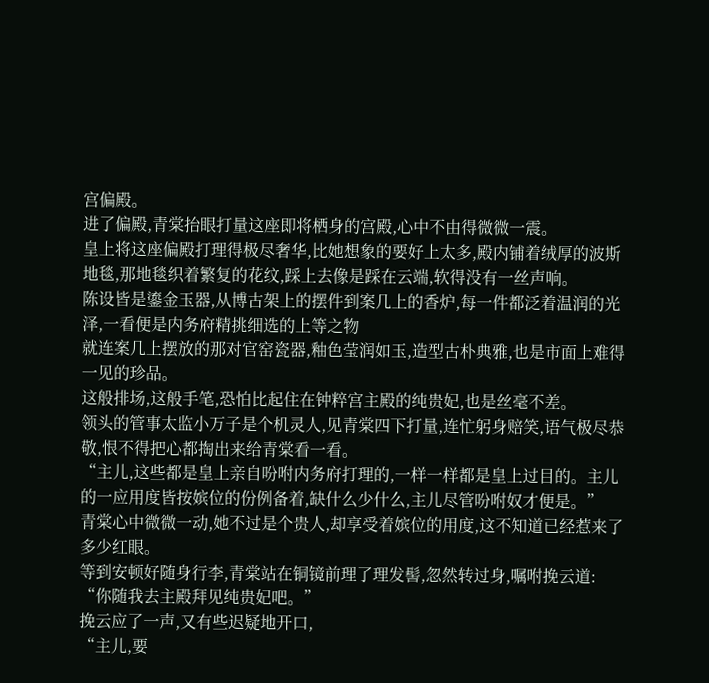宫偏殿。
进了偏殿,青棠抬眼打量这座即将栖身的宫殿,心中不由得微微一震。
皇上将这座偏殿打理得极尽奢华,比她想象的要好上太多,殿内铺着绒厚的波斯地毯,那地毯织着繁复的花纹,踩上去像是踩在云端,软得没有一丝声响。
陈设皆是鎏金玉器,从博古架上的摆件到案几上的香炉,每一件都泛着温润的光泽,一看便是内务府精挑细选的上等之物
就连案几上摆放的那对官窑瓷器,釉色莹润如玉,造型古朴典雅,也是市面上难得一见的珍品。
这般排场,这般手笔,恐怕比起住在钟粹宫主殿的纯贵妃,也是丝毫不差。
领头的管事太监小万子是个机灵人,见青棠四下打量,连忙躬身赔笑,语气极尽恭敬,恨不得把心都掏出来给青棠看一看。
“主儿,这些都是皇上亲自吩咐内务府打理的,一样一样都是皇上过目的。主儿的一应用度皆按嫔位的份例备着,缺什么少什么,主儿尽管吩咐奴才便是。”
青棠心中微微一动,她不过是个贵人,却享受着嫔位的用度,这不知道已经惹来了多少红眼。
等到安顿好随身行李,青棠站在铜镜前理了理发髻,忽然转过身,嘱咐挽云道:
“你随我去主殿拜见纯贵妃吧。”
挽云应了一声,又有些迟疑地开口,
“主儿,要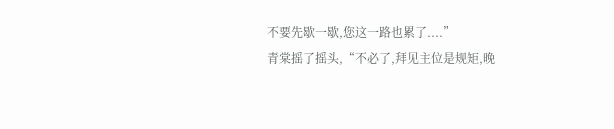不要先歇一歇,您这一路也累了....”
青棠摇了摇头,“不必了,拜见主位是规矩,晚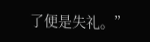了便是失礼。”